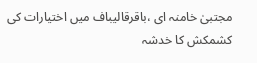مجتبیٰ خامنہ ای ،باقرقالیباف میں اختیارات کی کشمکش کا خدشہ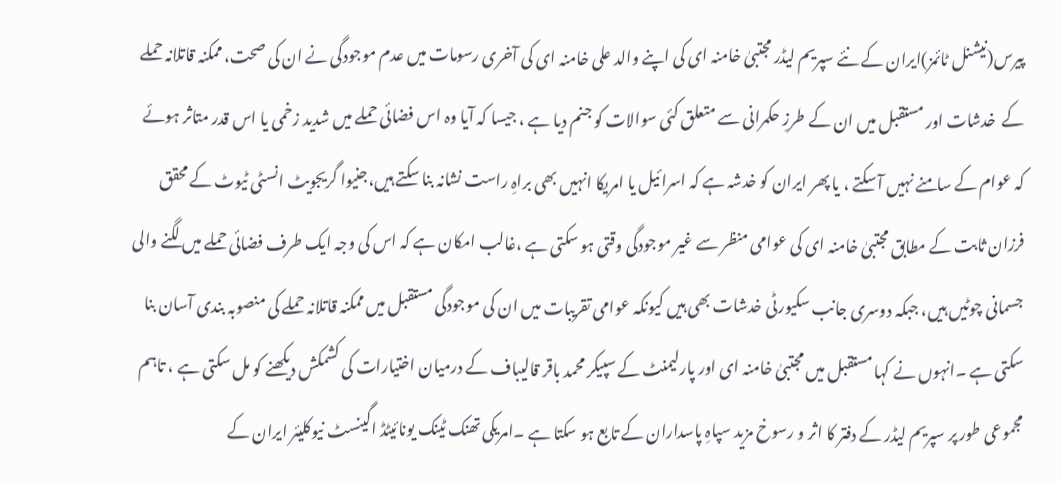پیرس(نیشنل ٹائمز)ایران کے نئے سپریم لیڈر مجتبیٰ خامنہ ای کی اپنے والد علی خامنہ ای کی آخری رسومات میں عدم موجودگی نے ان کی صحت، ممکنہ قاتلانہ حملے کے  خدشات اور مستقبل میں ان کے طرزِ حکمرانی سے متعلق کئی سوالات کو جنم دیا ہے ، جیسا کہ آیا وہ اس فضائی حملے میں شدید زخمی یا اس قدر متاثر ہوئے کہ عوام کے سامنے نہیں آ سکتے ، یا پھر ایران کو خدشہ ہے کہ اسرائیل یا امریکا انہیں بھی براہِ راست نشانہ بنا سکتے ہیں،جنیوا گریجویٹ انسٹی ٹیوٹ کے محقق فرزان ثابت کے مطابق مجتبیٰ خامنہ ای کی عوامی منظر سے غیر موجودگی وقتی ہو سکتی ہے ،غالب امکان ہے کہ اس کی وجہ ایک طرف فضائی حملے میں لگنے والی جسمانی چوٹیں ہیں، جبکہ دوسری جانب سکیورٹی خدشات بھی ہیں کیونکہ عوامی تقریبات میں ان کی موجودگی مستقبل میں ممکنہ قاتلانہ حملے کی منصوبہ بندی آسان بنا سکتی ہے ۔انہوں نے کہا مستقبل میں مجتبیٰ خامنہ ای اور پارلیمنٹ کے سپیکر محمد باقر قالیباف کے درمیان اختیارات کی کشمکش دیکھنے کو مل سکتی ہے ، تاہم مجموعی طور پر سپریم لیڈر کے دفتر کا اثر و رسوخ مزید سپاہِ پاسداران کے تابع ہو سکتا ہے ۔امریکی تھنک ٹینک یونائیٹڈ اگینسٹ نیوکلیئر ایران کے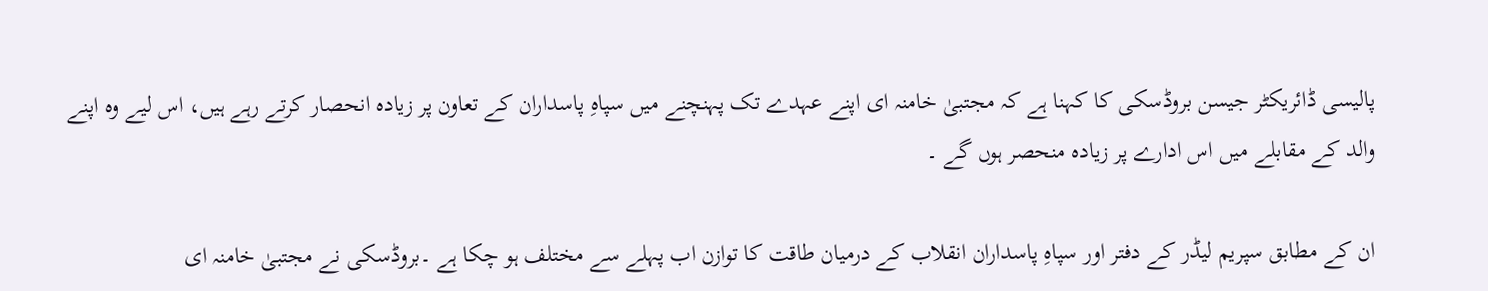پالیسی ڈائریکٹر جیسن بروڈسکی کا کہنا ہے کہ مجتبیٰ خامنہ ای اپنے عہدے تک پہنچنے میں سپاہِ پاسداران کے تعاون پر زیادہ انحصار کرتے رہے ہیں، اس لیے وہ اپنے والد کے مقابلے میں اس ادارے پر زیادہ منحصر ہوں گے ۔

ان کے مطابق سپریم لیڈر کے دفتر اور سپاہِ پاسداران انقلاب کے درمیان طاقت کا توازن اب پہلے سے مختلف ہو چکا ہے ۔بروڈسکی نے مجتبیٰ خامنہ ای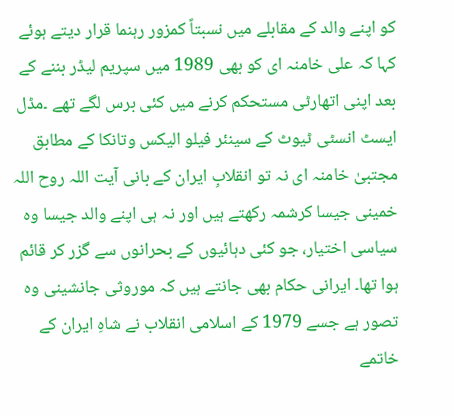کو اپنے والد کے مقابلے میں نسبتاً کمزور رہنما قرار دیتے ہوئے کہا کہ علی خامنہ ای کو بھی 1989 میں سپریم لیڈر بننے کے بعد اپنی اتھارٹی مستحکم کرنے میں کئی برس لگے تھے ۔مڈل ایسٹ انسٹی ٹیوٹ کے سینئر فیلو الیکس وتانکا کے مطابق مجتبیٰ خامنہ ای نہ تو انقلابِ ایران کے بانی آیت اللہ روح اللہ خمینی جیسا کرشمہ رکھتے ہیں اور نہ ہی اپنے والد جیسا وہ سیاسی اختیار، جو کئی دہائیوں کے بحرانوں سے گزر کر قائم ہوا تھا۔ ایرانی حکام بھی جانتے ہیں کہ موروثی جانشینی وہ تصور ہے جسے 1979 کے اسلامی انقلاب نے شاہِ ایران کے خاتمے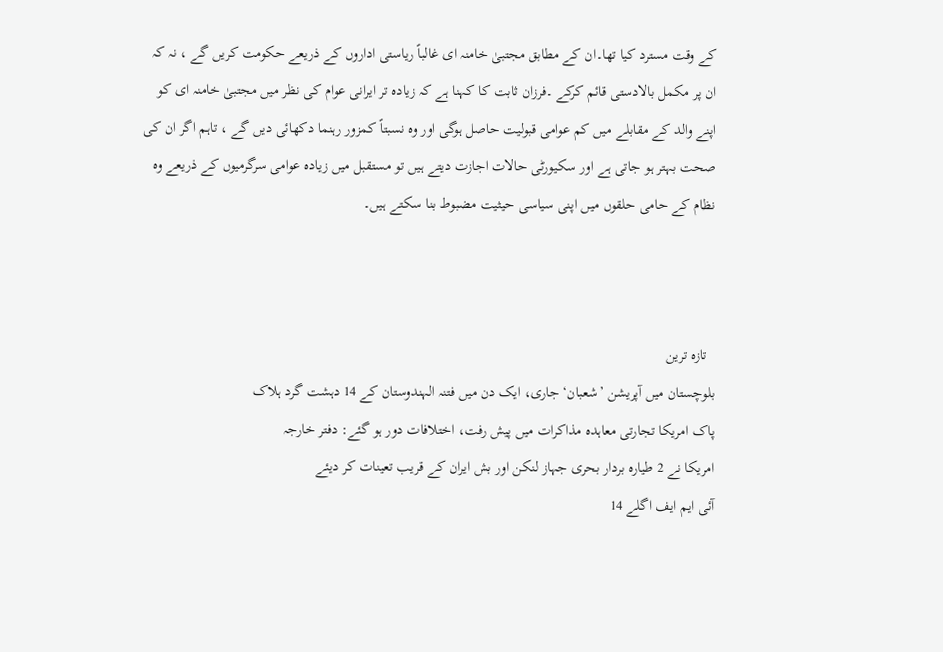کے وقت مسترد کیا تھا۔ان کے مطابق مجتبیٰ خامنہ ای غالباً ریاستی اداروں کے ذریعے حکومت کریں گے ، نہ کہ ان پر مکمل بالادستی قائم کرکے ۔فرزان ثابت کا کہنا ہے کہ زیادہ تر ایرانی عوام کی نظر میں مجتبیٰ خامنہ ای کو اپنے والد کے مقابلے میں کم عوامی قبولیت حاصل ہوگی اور وہ نسبتاً کمزور رہنما دکھائی دیں گے ، تاہم اگر ان کی صحت بہتر ہو جاتی ہے اور سکیورٹی حالات اجازت دیتے ہیں تو مستقبل میں زیادہ عوامی سرگرمیوں کے ذریعے وہ نظام کے حامی حلقوں میں اپنی سیاسی حیثیت مضبوط بنا سکتے ہیں۔



  تازہ ترین
بلوچستان میں آپریشن ’شعبان‘ جاری، ایک دن میں فتنہ الہندوستان کے 14 دہشت گرد ہلاک
پاک امریکا تجارتی معاہدہ مذاکرات میں پیش رفت، اختلافات دور ہو گئے: دفتر خارجہ
امریکا نے 2 طیارہ بردار بحری جہاز لنکن اور بش ایران کے قریب تعینات کر دیئے
آئی ایم ایف اگلے 14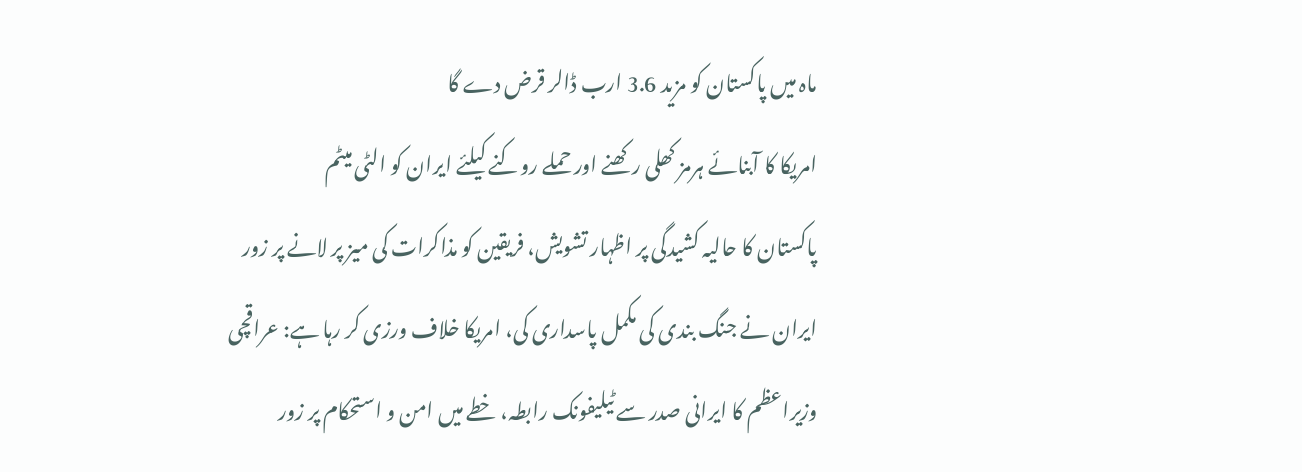ماہ میں پاکستان کو مزید 3.6 ارب ڈالر قرض دے گا
امریکا کا آبنائے ہرمز کھلی رکھنے اور حملے روکنے کیلئے ایران کو الٹی میٹم
پاکستان کا حالیہ کشیدگی پر اظہار تشویش، فریقین کو مذاکرات کی میز پر لانے پر زور
ایران نے جنگ بندی کی مکمل پاسداری کی، امریکا خلاف ورزی کر رہا ہے: عراقچی
وزیراعظم کا ایرانی صدر سے ٹیلیفونک رابطہ، خطے میں امن و استحکام پر زور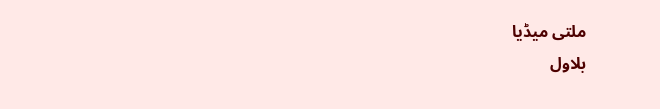ملتی میڈیا
بلاول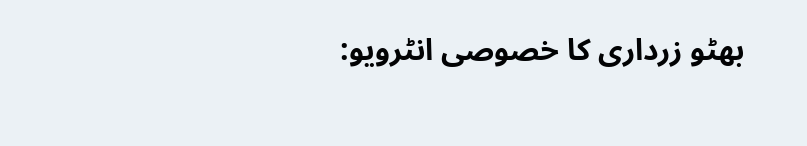بھٹو زرداری کا خصوصی انٹرویو: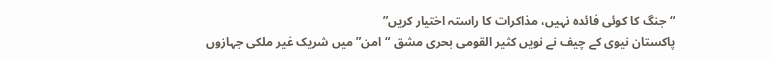“جنگ کا کوئی فائدہ نہیں، مذاکرات کا راستہ اختیار کریں”
پاکستان نیوی کے چیف نے نویں کثیر القومی بحری مشق “امن” میں شریک غیر ملکی جہازوں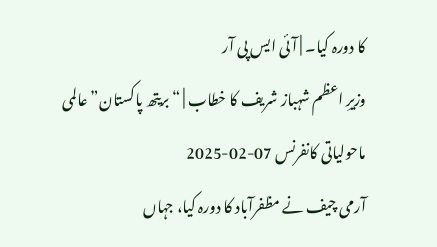کا دورہ کیا۔ | آئی ایس پی آر
وزیرِ اعظم شہباز شریف کا خطاب | “بریتھ پاکستان” عالمی ماحولیاتی کانفرنس 07-02-2025
آرمی چیف نے مظفرآباد کا دورہ کیا، جہاں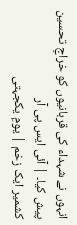انہوں نے شہداء کی قربانیوں کو خراجِ تحسین پیش کیا۔ | آئی ایس پی آر
کشمیر ایک زخم | یومِ یکجہتی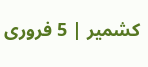کشمیر | 5 فروری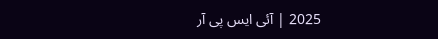2025 | آئی ایس پی آر